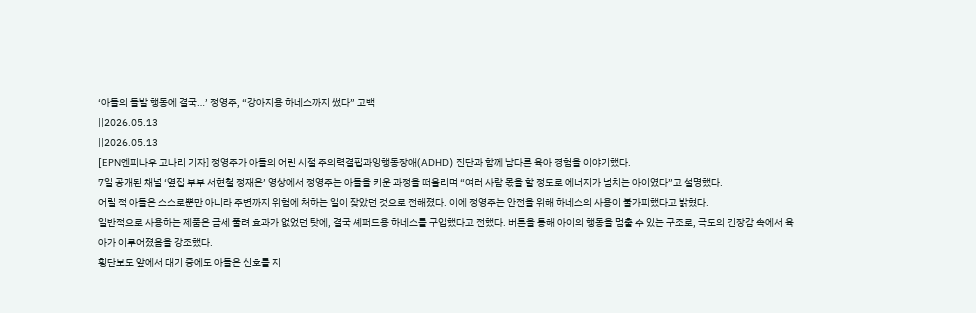‘아들의 돌발 행동에 결국…’ 정영주, “강아지용 하네스까지 썼다” 고백
||2026.05.13
||2026.05.13
[EPN엔피나우 고나리 기자] 정영주가 아들의 어린 시절 주의력결핍과잉행동장애(ADHD) 진단과 함께 남다른 육아 경험을 이야기했다.
7일 공개된 채널 ‘옆집 부부 서현철 정재은’ 영상에서 정영주는 아들을 키운 과정을 떠올리며 “여러 사람 몫을 할 정도로 에너지가 넘치는 아이였다”고 설명했다.
어릴 적 아들은 스스로뿐만 아니라 주변까지 위험에 처하는 일이 잦았던 것으로 전해졌다. 이에 정영주는 안전을 위해 하네스의 사용이 불가피했다고 밝혔다.
일반적으로 사용하는 제품은 금세 풀려 효과가 없었던 탓에, 결국 셰퍼드용 하네스를 구입했다고 전했다. 버튼을 통해 아이의 행동을 멈출 수 있는 구조로, 극도의 긴장감 속에서 육아가 이루어졌음을 강조했다.
횡단보도 앞에서 대기 중에도 아들은 신호를 지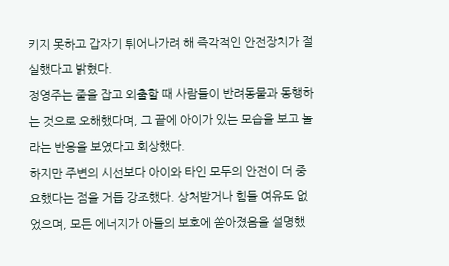키지 못하고 갑자기 튀어나가려 해 즉각적인 안전장치가 절실했다고 밝혔다.
정영주는 줄을 잡고 외출할 때 사람들이 반려동물과 동행하는 것으로 오해했다며, 그 끝에 아이가 있는 모습을 보고 놀라는 반응을 보였다고 회상했다.
하지만 주변의 시선보다 아이와 타인 모두의 안전이 더 중요했다는 점을 거듭 강조했다. 상처받거나 힘들 여유도 없었으며, 모든 에너지가 아들의 보호에 쏟아졌음을 설명했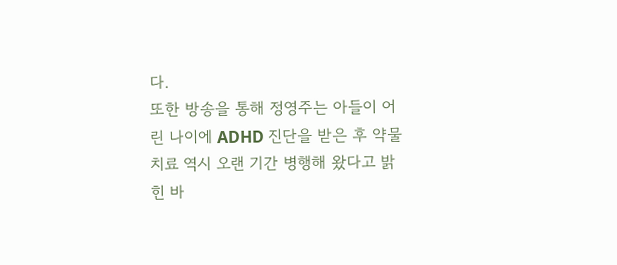다.
또한 방송을 통해 정영주는 아들이 어린 나이에 ADHD 진단을 받은 후 약물 치료 역시 오랜 기간 병행해 왔다고 밝힌 바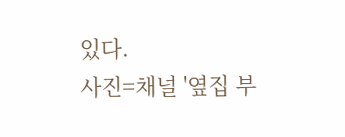있다.
사진=채널 '옆집 부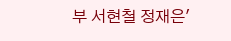부 서현철 정재은'